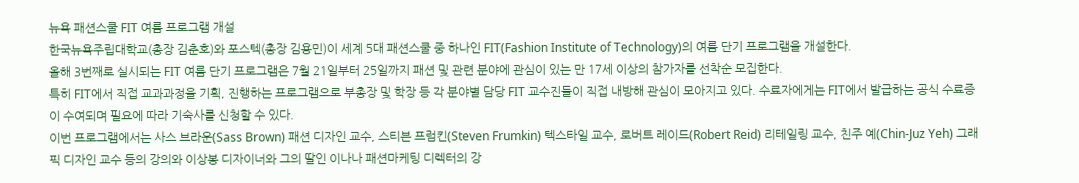뉴욕 패션스쿨 FIT 여름 프로그램 개설
한국뉴욕주립대학교(총장 김춘호)와 포스텍(총장 김용민)이 세계 5대 패션스쿨 중 하나인 FIT(Fashion Institute of Technology)의 여름 단기 프로그램을 개설한다.
올해 3번째로 실시되는 FIT 여름 단기 프로그램은 7월 21일부터 25일까지 패션 및 관련 분야에 관심이 있는 만 17세 이상의 참가자를 선착순 모집한다.
특히 FIT에서 직접 교과과정을 기획, 진행하는 프로그램으로 부총장 및 학장 등 각 분야별 담당 FIT 교수진들이 직접 내방해 관심이 모아지고 있다. 수료자에게는 FIT에서 발급하는 공식 수료증이 수여되며 필요에 따라 기숙사를 신청할 수 있다.
이번 프로그램에서는 사스 브라운(Sass Brown) 패션 디자인 교수, 스티븐 프럼킨(Steven Frumkin) 텍스타일 교수, 로버트 레이드(Robert Reid) 리테일링 교수, 친주 예(Chin-Juz Yeh) 그래픽 디자인 교수 등의 강의와 이상봉 디자이너와 그의 딸인 이나나 패션마케팅 디렉터의 강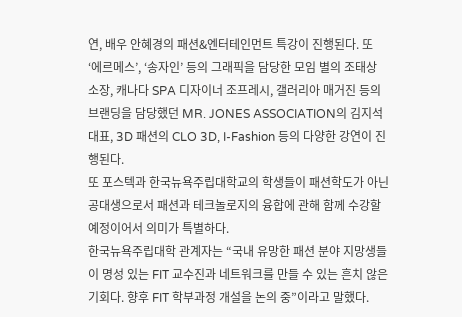연, 배우 안혜경의 패션&엔터테인먼트 특강이 진행된다. 또 ‘에르메스’, ‘송자인’ 등의 그래픽을 담당한 모임 별의 조태상 소장, 캐나다 SPA 디자이너 조프레시, 갤러리아 매거진 등의 브랜딩을 담당했던 MR. JONES ASSOCIATION의 김지석 대표, 3D 패션의 CLO 3D, I-Fashion 등의 다양한 강연이 진행된다.
또 포스텍과 한국뉴욕주립대학교의 학생들이 패션학도가 아닌 공대생으로서 패션과 테크놀로지의 융합에 관해 함께 수강할 예정이어서 의미가 특별하다.
한국뉴욕주립대학 관계자는 “국내 유망한 패션 분야 지망생들이 명성 있는 FIT 교수진과 네트워크를 만들 수 있는 흔치 않은 기회다. 향후 FIT 학부과정 개설을 논의 중”이라고 말했다.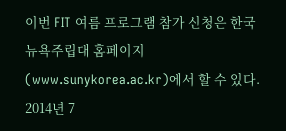이번 FIT 여름 프로그램 참가 신청은 한국뉴욕주립대 홈페이지(www.sunykorea.ac.kr)에서 할 수 있다.
2014년 7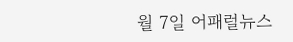월 7일 어패럴뉴스